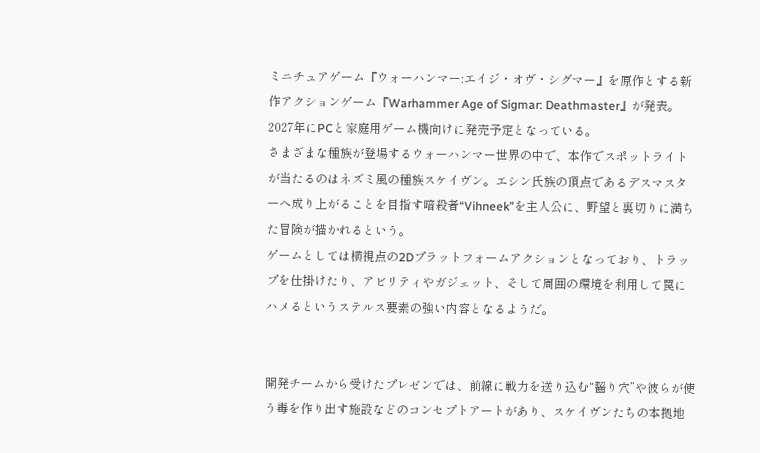ミニチュアゲーム『ウォーハンマー:エイジ・オヴ・シグマー』を原作とする新作アクションゲーム『Warhammer Age of Sigmar: Deathmaster』が発表。2027年にPCと家庭用ゲーム機向けに発売予定となっている。
さまざまな種族が登場するウォーハンマー世界の中で、本作でスポットライトが当たるのはネズミ風の種族スケイヴン。エシン氏族の頂点であるデスマスターへ成り上がることを目指す暗殺者“Vihneek”を主人公に、野望と裏切りに満ちた冒険が描かれるという。
ゲームとしては横視点の2Dプラットフォームアクションとなっており、トラップを仕掛けたり、アビリティやガジェット、そして周囲の環境を利用して罠にハメるというステルス要素の強い内容となるようだ。


開発チームから受けたプレゼンでは、前線に戦力を送り込む“齧り穴”や彼らが使う毒を作り出す施設などのコンセプトアートがあり、スケイヴンたちの本拠地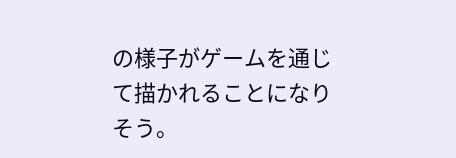の様子がゲームを通じて描かれることになりそう。